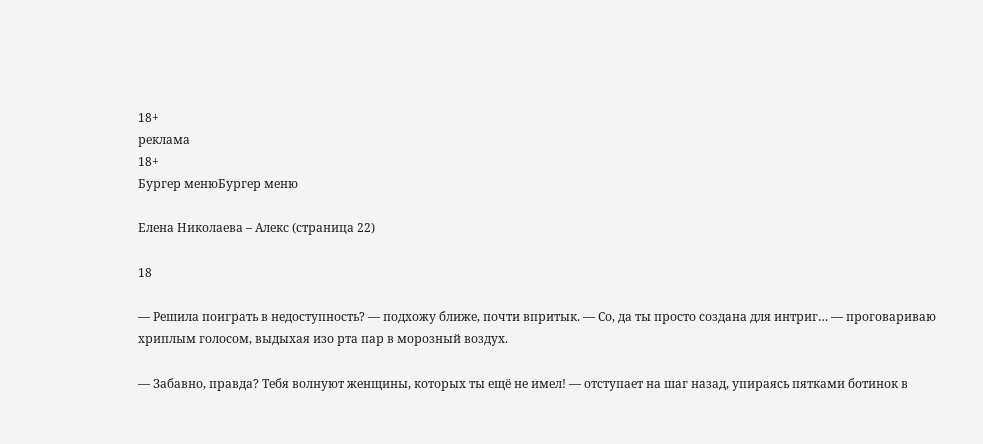18+
реклама
18+
Бургер менюБургер меню

Елена Николаева – Алекс (страница 22)

18

— Решила поиграть в недоступность? — подхожу ближе, почти впритык. — Со, да ты просто создана для интриг… — проговариваю хриплым голосом, выдыхая изо рта пар в морозный воздух.

— Забавно, правда? Тебя волнуют женщины, которых ты ещё не имел! — отступает на шаг назад, упираясь пятками ботинок в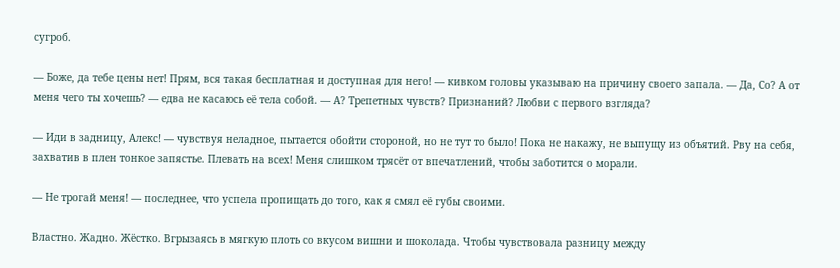сугроб.

— Боже, да тебе цены нет! Прям, вся такая бесплатная и доступная для него! — кивком головы указываю на причину своего запала. — Да, Со? А от меня чего ты хочешь? — едва не касаюсь её тела собой. — А? Трепетных чувств? Признаний? Любви с первого взгляда?

— Иди в задницу, Алекс! — чувствуя неладное, пытается обойти стороной, но не тут то было! Пока не накажу, не выпущу из объятий. Рву на себя, захватив в плен тонкое запястье. Плевать на всех! Меня слишком трясёт от впечатлений, чтобы заботится о морали.

— Не трогай меня! — последнее, что успела пропищать до того, как я смял её губы своими.

Властно. Жадно. Жёстко. Вгрызаясь в мягкую плоть со вкусом вишни и шоколада. Чтобы чувствовала разницу между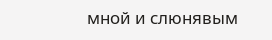мной и слюнявым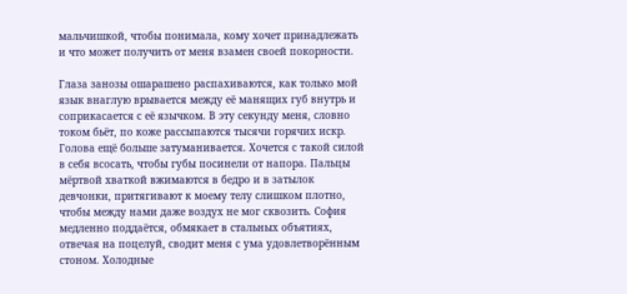мальчишкой, чтобы понимала, кому хочет принадлежать и что может получить от меня взамен своей покорности.

Глаза занозы ошарашено распахиваются, как только мой язык внаглую врывается между её манящих губ внутрь и соприкасается с её язычком. В эту секунду меня, словно током бьёт, по коже рассыпаются тысячи горячих искр. Голова ещё больше затуманивается. Хочется с такой силой в себя всосать, чтобы губы посинели от напора. Пальцы мёртвой хваткой вжимаются в бедро и в затылок девчонки, притягивают к моему телу слишком плотно, чтобы между нами даже воздух не мог сквозить. София медленно поддаётся, обмякает в стальных объятиях, отвечая на поцелуй, сводит меня с ума удовлетворённым стоном. Холодные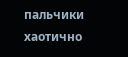пальчики хаотично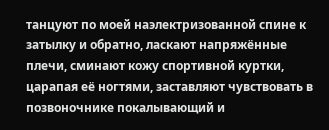танцуют по моей наэлектризованной спине к затылку и обратно, ласкают напряжённые плечи, сминают кожу спортивной куртки, царапая её ногтями, заставляют чувствовать в позвоночнике покалывающий и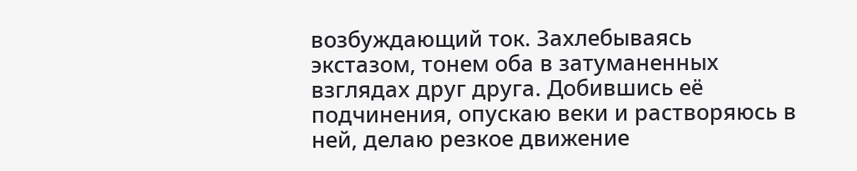возбуждающий ток. Захлебываясь экстазом, тонем оба в затуманенных взглядах друг друга. Добившись её подчинения, опускаю веки и растворяюсь в ней, делаю резкое движение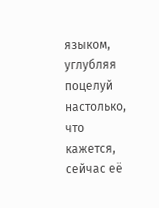языком, углубляя поцелуй настолько, что кажется, сейчас её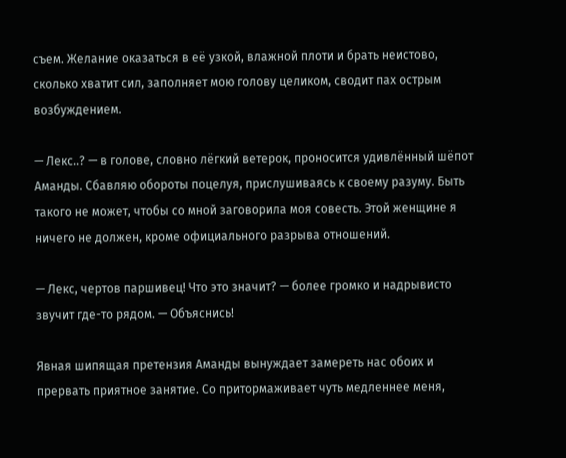съем. Желание оказаться в её узкой, влажной плоти и брать неистово, сколько хватит сил, заполняет мою голову целиком, сводит пах острым возбуждением.

— Лекс..? — в голове, словно лёгкий ветерок, проносится удивлённый шёпот Аманды. Сбавляю обороты поцелуя, прислушиваясь к своему разуму. Быть такого не может, чтобы со мной заговорила моя совесть. Этой женщине я ничего не должен, кроме официального разрыва отношений.

— Лекс, чертов паршивец! Что это значит? — более громко и надрывисто звучит где-то рядом. — Объяснись!

Явная шипящая претензия Аманды вынуждает замереть нас обоих и прервать приятное занятие. Со притормаживает чуть медленнее меня,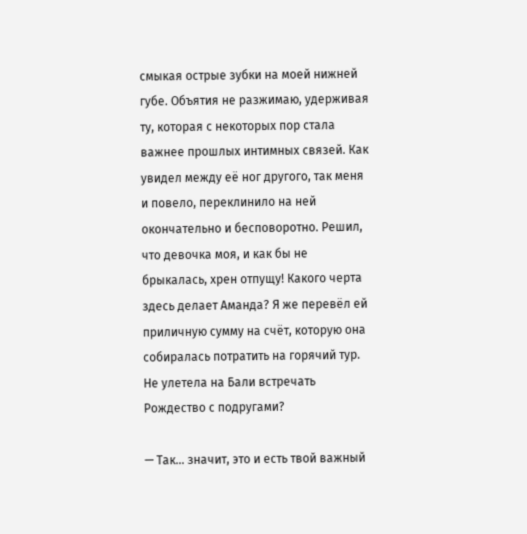смыкая острые зубки на моей нижней губе. Объятия не разжимаю, удерживая ту, которая с некоторых пор стала важнее прошлых интимных связей. Как увидел между её ног другого, так меня и повело, переклинило на ней окончательно и бесповоротно. Решил, что девочка моя, и как бы не брыкалась, хрен отпущу! Какого черта здесь делает Аманда? Я же перевёл ей приличную сумму на счёт, которую она собиралась потратить на горячий тур. Не улетела на Бали встречать Рождество с подругами?

— Так… значит, это и есть твой важный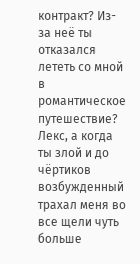контракт? Из-за неё ты отказался лететь со мной в романтическое путешествие? Лекс, а когда ты злой и до чёртиков возбужденный трахал меня во все щели чуть больше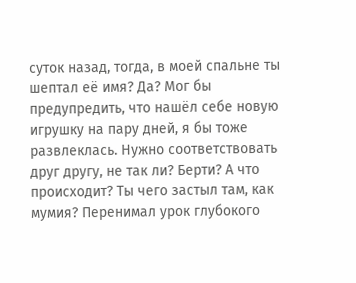суток назад, тогда, в моей спальне ты шептал её имя? Да? Мог бы предупредить, что нашёл себе новую игрушку на пару дней, я бы тоже развлеклась. Нужно соответствовать друг другу, не так ли? Берти? А что происходит? Ты чего застыл там, как мумия? Перенимал урок глубокого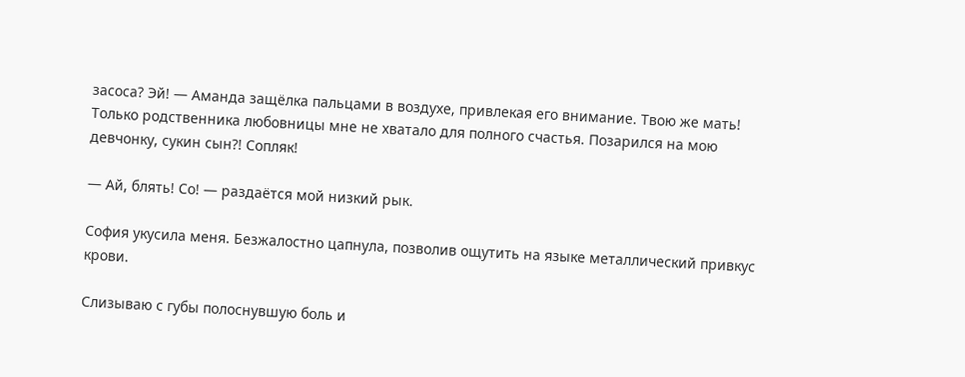засоса? Эй! — Аманда защёлка пальцами в воздухе, привлекая его внимание. Твою же мать! Только родственника любовницы мне не хватало для полного счастья. Позарился на мою девчонку, сукин сын?! Сопляк!

— Ай, блять! Со! — раздаётся мой низкий рык.

София укусила меня. Безжалостно цапнула, позволив ощутить на языке металлический привкус крови.

Слизываю с губы полоснувшую боль и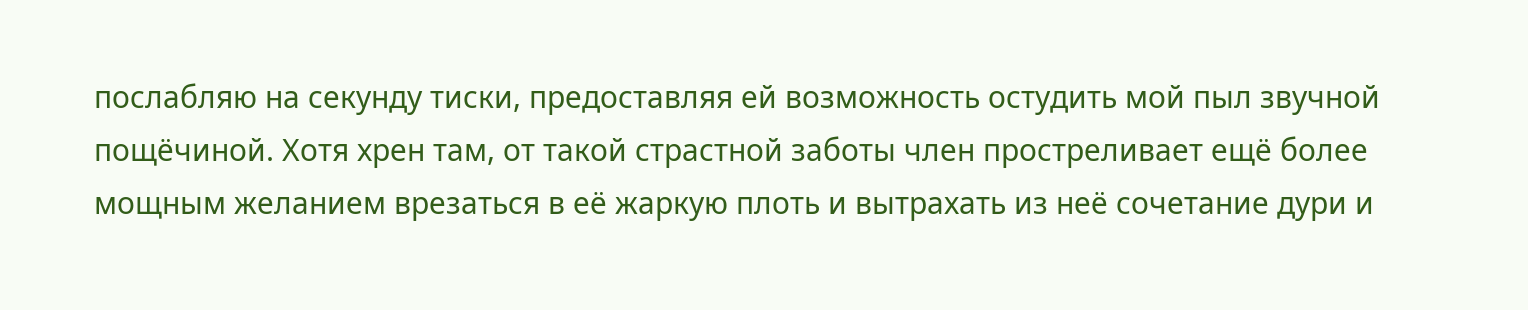послабляю на секунду тиски, предоставляя ей возможность остудить мой пыл звучной пощёчиной. Хотя хрен там, от такой страстной заботы член простреливает ещё более мощным желанием врезаться в её жаркую плоть и вытрахать из неё сочетание дури и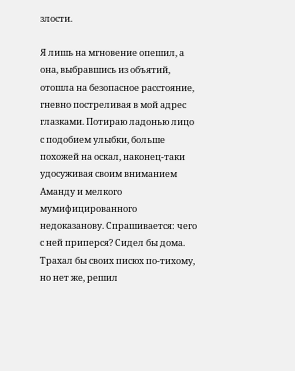злости.

Я лишь на мгновение опешил, а она, выбравшись из объятий, отошла на безопасное расстояние, гневно постреливая в мой адрес глазками. Потираю ладонью лицо с подобием улыбки, больше похожей на оскал, наконец-таки удосуживая своим вниманием Аманду и мелкого мумифицированного недоказанову. Спрашивается: чего с ней приперся? Сидел бы дома. Трахал бы своих писюх по-тихому, но нет же, решил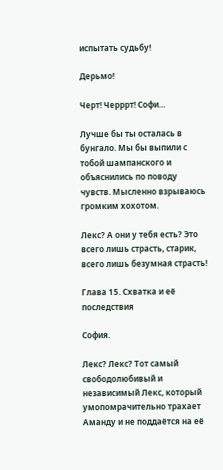испытать судьбу!

Дерьмо!

Черт! Черррт! Софи…

Лучше бы ты осталась в бунгало. Мы бы выпили с тобой шампанского и объяснились по поводу чувств. Мысленно взрываюсь громким хохотом.

Лекс? А они у тебя есть? Это всего лишь страсть, старик, всего лишь безумная страсть!

Глава 15. Схватка и её последствия

София.

Лекс? Лекс? Тот самый свободолюбивый и независимый Лекс, который умопомрачительно трахает Аманду и не поддаётся на её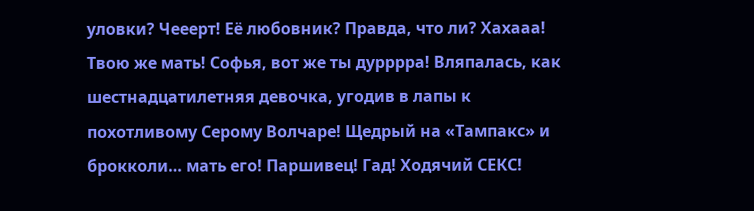уловки? Чееерт! Её любовник? Правда, что ли? Хахааа! Твою же мать! Софья, вот же ты дурррра! Вляпалась, как шестнадцатилетняя девочка, угодив в лапы к похотливому Серому Волчаре! Щедрый на «Тампакс» и брокколи… мать его! Паршивец! Гад! Ходячий СЕКС!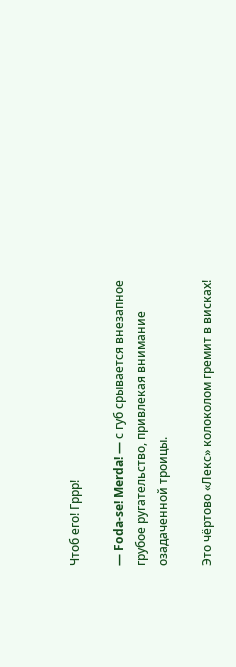Чтоб его! Гррр!

— Foda-se! Merda! — с губ срывается внезапное грубое ругательство, привлекая внимание озадаченной троицы.

Это чёртово «Лекс» колоколом гремит в висках!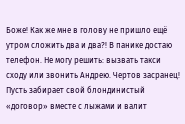Боже! Как же мне в голову не пришло ещё утром сложить два и два?! В панике достаю телефон. Не могу решить: вызвать такси сходу или звонить Андрею. Чертов засранец! Пусть забирает свой блондинистый «договор» вместе с лыжами и валит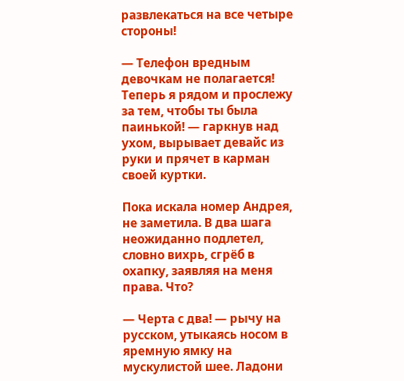развлекаться на все четыре стороны!

— Телефон вредным девочкам не полагается! Теперь я рядом и прослежу за тем, чтобы ты была паинькой! — гаркнув над ухом, вырывает девайс из руки и прячет в карман своей куртки.

Пока искала номер Андрея, не заметила. В два шага неожиданно подлетел, словно вихрь, сгрёб в охапку, заявляя на меня права. Что?

— Черта с два! — рычу на русском, утыкаясь носом в яремную ямку на мускулистой шее. Ладони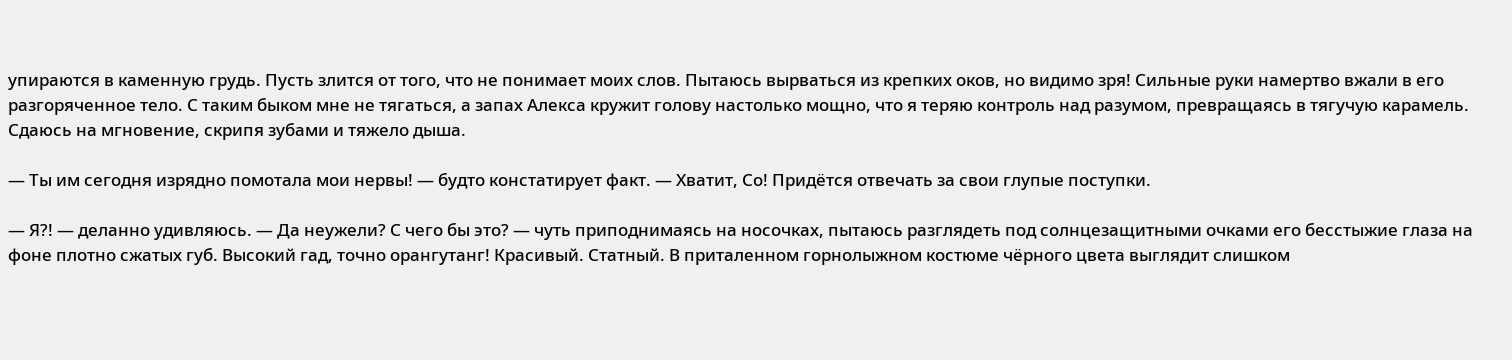упираются в каменную грудь. Пусть злится от того, что не понимает моих слов. Пытаюсь вырваться из крепких оков, но видимо зря! Сильные руки намертво вжали в его разгоряченное тело. С таким быком мне не тягаться, а запах Алекса кружит голову настолько мощно, что я теряю контроль над разумом, превращаясь в тягучую карамель. Сдаюсь на мгновение, скрипя зубами и тяжело дыша.

— Ты им сегодня изрядно помотала мои нервы! — будто констатирует факт. — Хватит, Со! Придётся отвечать за свои глупые поступки.

— Я?! — деланно удивляюсь. — Да неужели? С чего бы это? — чуть приподнимаясь на носочках, пытаюсь разглядеть под солнцезащитными очками его бесстыжие глаза на фоне плотно сжатых губ. Высокий гад, точно орангутанг! Красивый. Статный. В приталенном горнолыжном костюме чёрного цвета выглядит слишком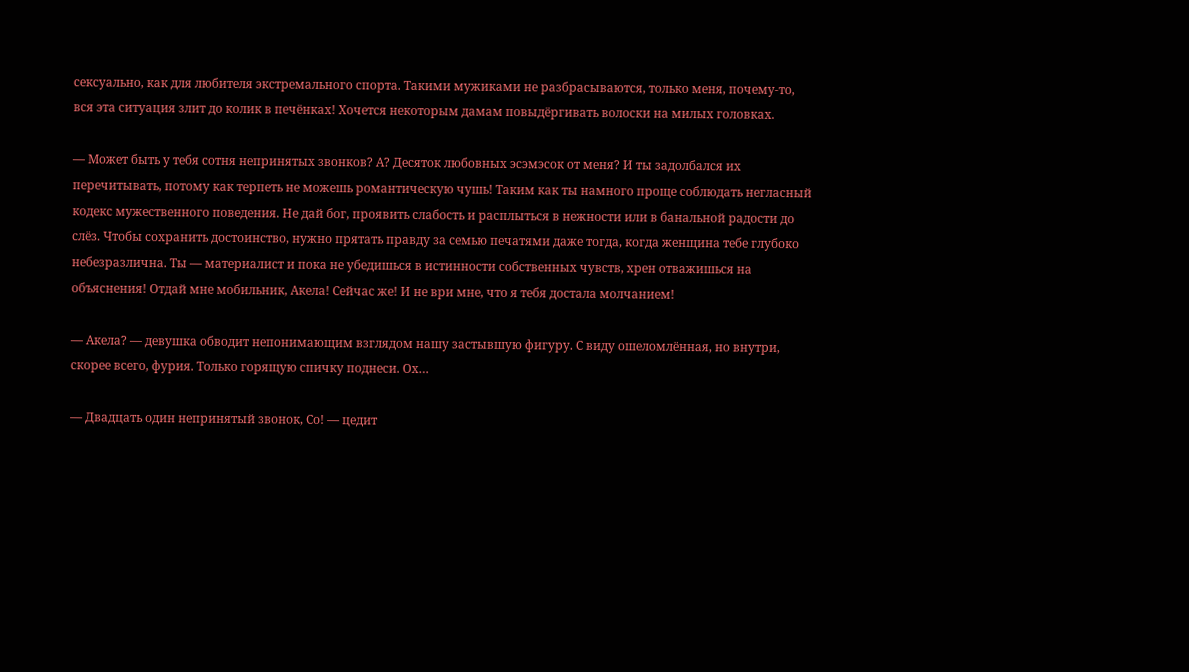сексуально, как для любителя экстремального спорта. Такими мужиками не разбрасываются, только меня, почему-то, вся эта ситуация злит до колик в печёнках! Хочется некоторым дамам повыдёргивать волоски на милых головках.

— Может быть у тебя сотня непринятых звонков? А? Десяток любовных эсэмэсок от меня? И ты задолбался их перечитывать, потому как терпеть не можешь романтическую чушь! Таким как ты намного проще соблюдать негласный кодекс мужественного поведения. Не дай бог, проявить слабость и расплыться в нежности или в банальной радости до слёз. Чтобы сохранить достоинство, нужно прятать правду за семью печатями даже тогда, когда женщина тебе глубоко небезразлична. Ты — материалист и пока не убедишься в истинности собственных чувств, хрен отважишься на объяснения! Отдай мне мобильник, Акела! Сейчас же! И не ври мне, что я тебя достала молчанием!

— Акела? — девушка обводит непонимающим взглядом нашу застывшую фигуру. С виду ошеломлённая, но внутри, скорее всего, фурия. Только горящую спичку поднеси. Ох…

— Двадцать один непринятый звонок, Со! — цедит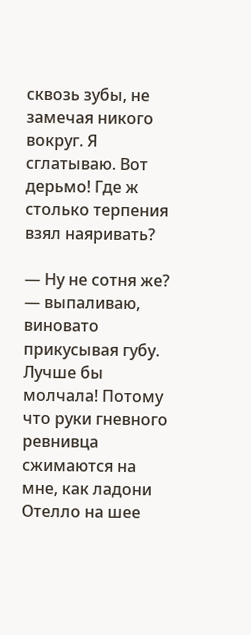сквозь зубы, не замечая никого вокруг. Я сглатываю. Вот дерьмо! Где ж столько терпения взял наяривать?

— Ну не сотня же? — выпаливаю, виновато прикусывая губу. Лучше бы молчала! Потому что руки гневного ревнивца сжимаются на мне, как ладони Отелло на шее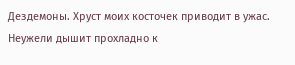Дездемоны. Хруст моих косточек приводит в ужас. Неужели дышит прохладно к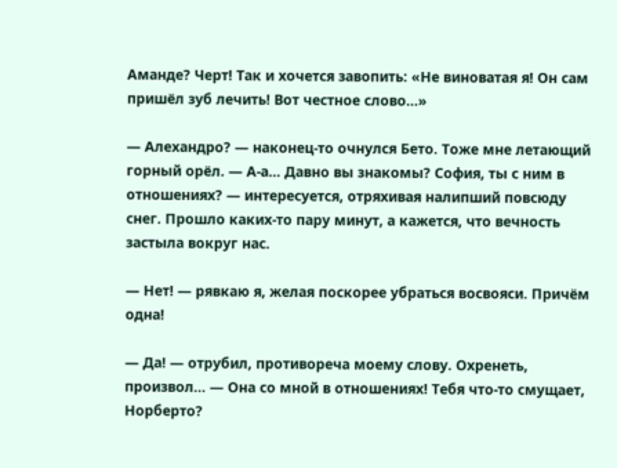Аманде? Черт! Так и хочется завопить: «Не виноватая я! Он сам пришёл зуб лечить! Вот честное слово…»

— Алехандро? — наконец-то очнулся Бето. Тоже мне летающий горный орёл. — А-а… Давно вы знакомы? София, ты с ним в отношениях? — интересуется, отряхивая налипший повсюду снег. Прошло каких-то пару минут, а кажется, что вечность застыла вокруг нас.

— Нет! — рявкаю я, желая поскорее убраться восвояси. Причём одна!

— Да! — отрубил, противореча моему слову. Охренеть, произвол… — Она со мной в отношениях! Тебя что-то смущает, Норберто?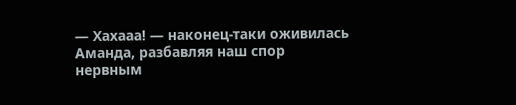— Хахааа! — наконец-таки оживилась Аманда, разбавляя наш спор нервным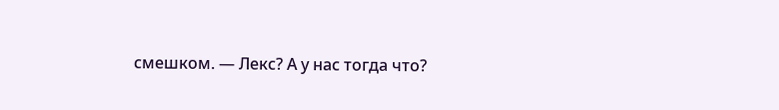смешком. — Лекс? А у нас тогда что?